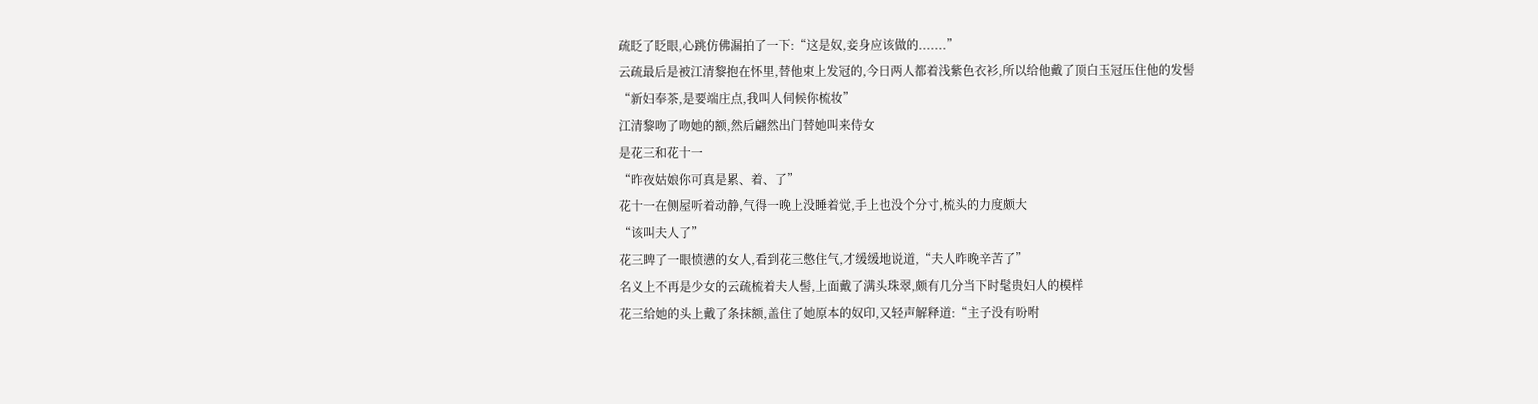疏眨了眨眼,心跳仿佛漏拍了一下:“这是奴,妾身应该做的.......”
云疏最后是被江清黎抱在怀里,替他束上发冠的,今日两人都着浅紫色衣衫,所以给他戴了顶白玉冠压住他的发髻
“新妇奉茶,是要端庄点,我叫人伺候你梳妆”
江清黎吻了吻她的额,然后翩然出门替她叫来侍女
是花三和花十一
“昨夜姑娘你可真是累、着、了”
花十一在侧屋听着动静,气得一晚上没睡着觉,手上也没个分寸,梳头的力度颇大
“该叫夫人了”
花三睥了一眼愤懑的女人,看到花三憋住气,才缓缓地说道,“夫人昨晚辛苦了”
名义上不再是少女的云疏梳着夫人髻,上面戴了满头珠翠,颇有几分当下时髦贵妇人的模样
花三给她的头上戴了条抹额,盖住了她原本的奴印,又轻声解释道:“主子没有吩咐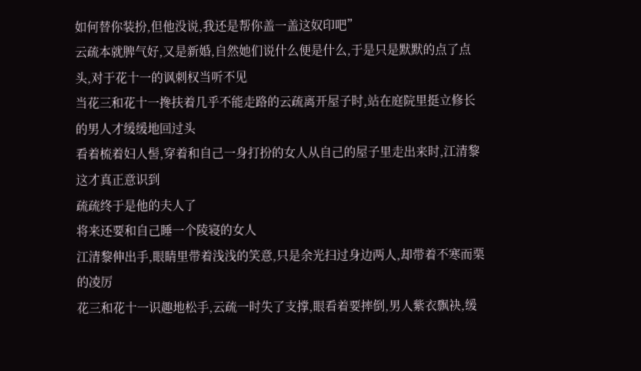如何替你装扮,但他没说,我还是帮你盖一盖这奴印吧”
云疏本就脾气好,又是新婚,自然她们说什么便是什么,于是只是默默的点了点头,对于花十一的讽刺权当听不见
当花三和花十一搀扶着几乎不能走路的云疏离开屋子时,站在庭院里挺立修长的男人才缓缓地回过头
看着梳着妇人髻,穿着和自己一身打扮的女人从自己的屋子里走出来时,江清黎这才真正意识到
疏疏终于是他的夫人了
将来还要和自己睡一个陵寝的女人
江清黎伸出手,眼睛里带着浅浅的笑意,只是余光扫过身边两人,却带着不寒而栗的凌厉
花三和花十一识趣地松手,云疏一时失了支撑,眼看着要摔倒,男人紫衣飘袂,缓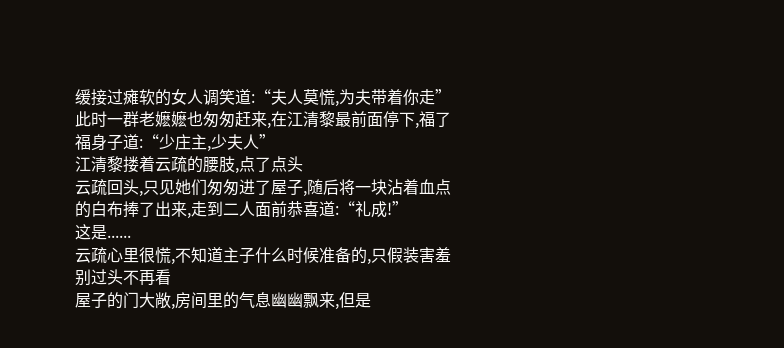缓接过瘫软的女人调笑道:“夫人莫慌,为夫带着你走”
此时一群老嬷嬷也匆匆赶来,在江清黎最前面停下,福了福身子道:“少庄主,少夫人”
江清黎搂着云疏的腰肢,点了点头
云疏回头,只见她们匆匆进了屋子,随后将一块沾着血点的白布捧了出来,走到二人面前恭喜道:“礼成!”
这是......
云疏心里很慌,不知道主子什么时候准备的,只假装害羞别过头不再看
屋子的门大敞,房间里的气息幽幽飘来,但是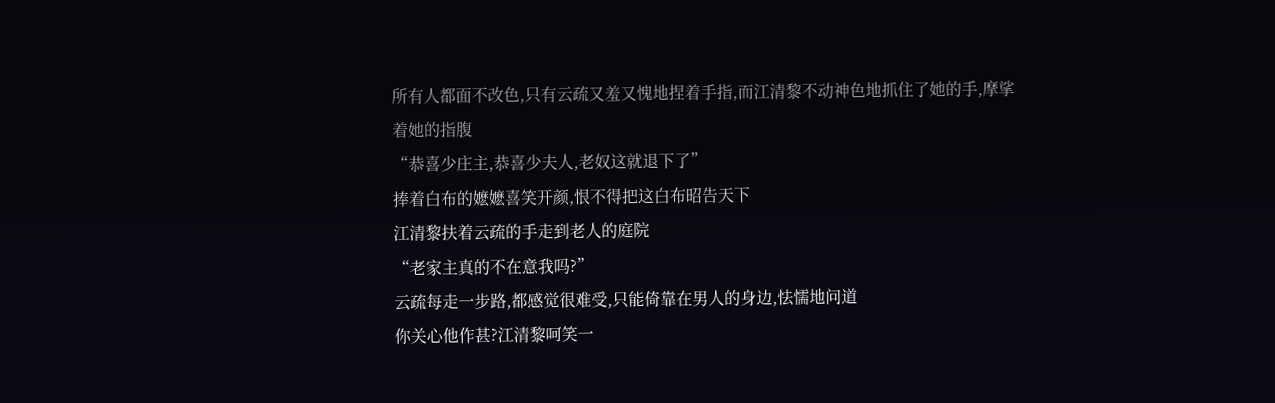所有人都面不改色,只有云疏又羞又愧地捏着手指,而江清黎不动神色地抓住了她的手,摩挲着她的指腹
“恭喜少庄主,恭喜少夫人,老奴这就退下了”
捧着白布的嬷嬷喜笑开颜,恨不得把这白布昭告天下
江清黎扶着云疏的手走到老人的庭院
“老家主真的不在意我吗?”
云疏每走一步路,都感觉很难受,只能倚靠在男人的身边,怯懦地问道
你关心他作甚?江清黎呵笑一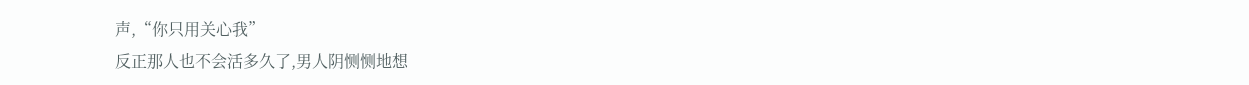声,“你只用关心我”
反正那人也不会活多久了,男人阴恻恻地想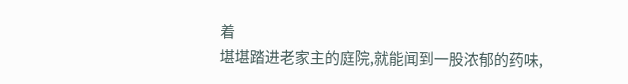着
堪堪踏进老家主的庭院,就能闻到一股浓郁的药味,